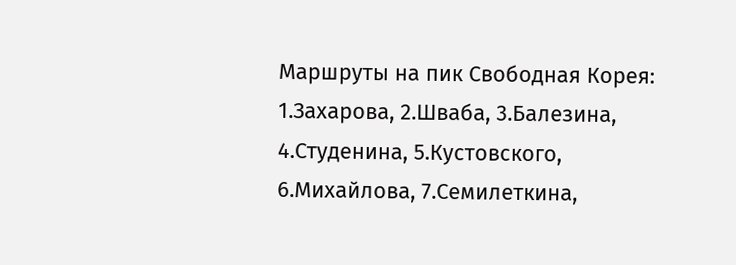Маршруты на пик Свободная Корея: 1.Захарова, 2.Шваба, 3.Балезина, 4.Студенина, 5.Кустовского, 6.Михайлова, 7.Семилеткина,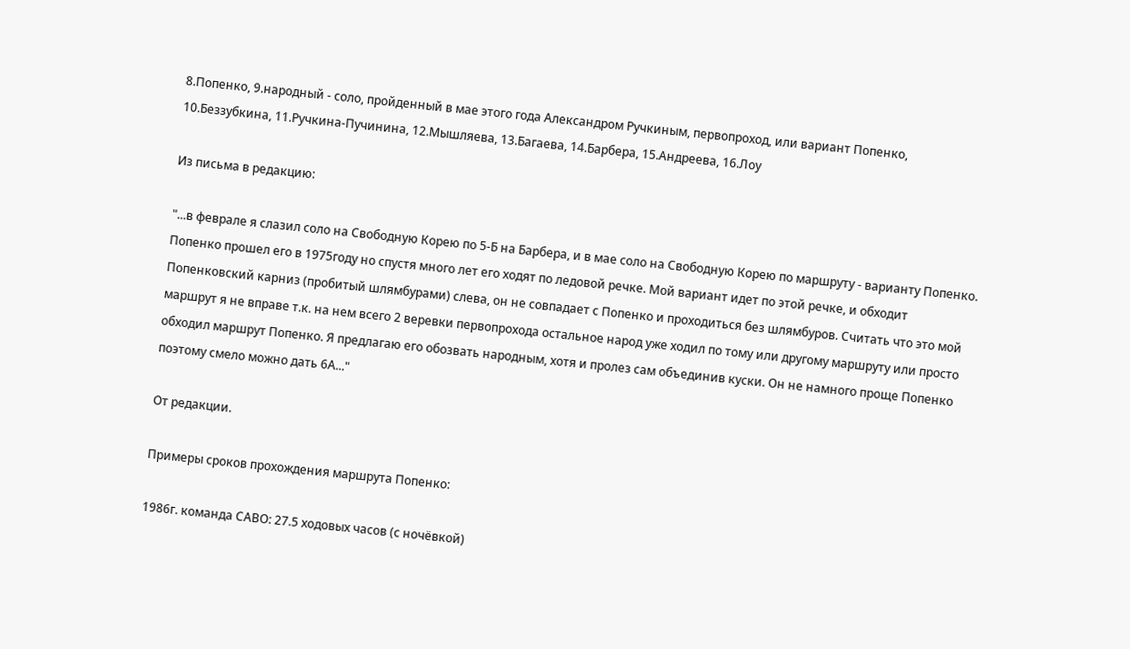8.Попенко, 9.народный - соло, пройденный в мае этого года Александром Ручкиным, первопроход, или вариант Попенко, 10.Беззубкина, 11.Ручкина-Пучинина, 12.Мышляева, 13.Багаева, 14.Барбера, 15.Андреева, 16.Лоу

Из письма в редакцию:

"...в феврале я слазил соло на Свободную Корею по 5-Б на Барбера, и в мае соло на Свободную Корею по маршруту - варианту Попенко. Попенко прошел его в 1975году но спустя много лет его ходят по ледовой речке. Мой вариант идет по этой речке, и обходит Попенковский карниз (пробитый шлямбурами) слева, он не совпадает с Попенко и проходиться без шлямбуров. Считать что это мой маршрут я не вправе т.к. на нем всего 2 веревки первопрохода остальное народ уже ходил по тому или другому маршруту или просто обходил маршрут Попенко. Я предлагаю его обозвать народным, хотя и пролез сам объединив куски. Он не намного проще Попенко поэтому смело можно дать 6А..."

От редакции.

Примеры сроков прохождения маршрута Попенко:

1986г. команда САВО: 27.5 ходовых часов (с ночёвкой)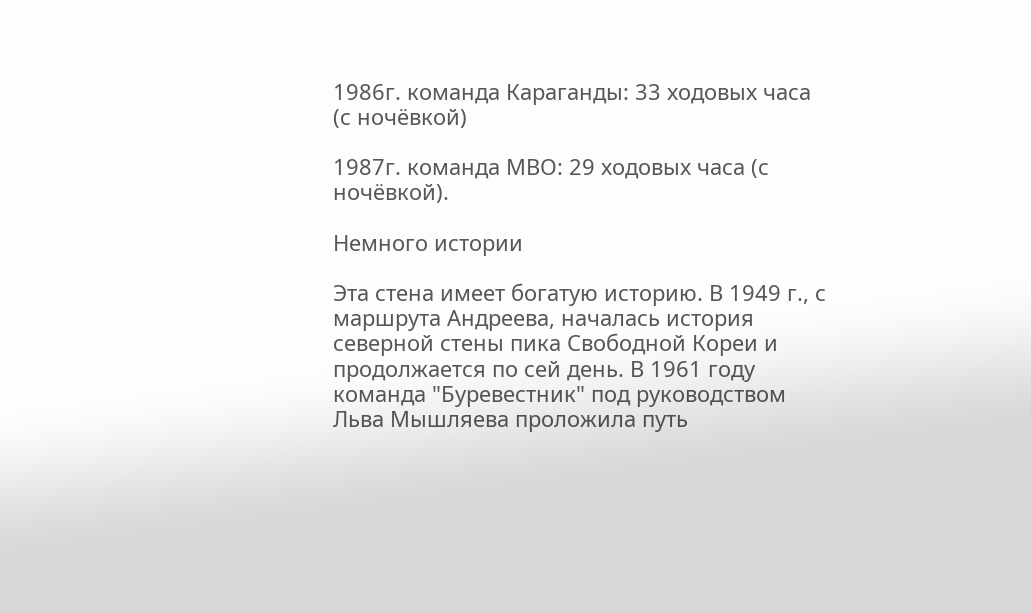1986г. команда Караганды: 33 ходовых часа (с ночёвкой)

1987г. команда МВО: 29 ходовых часа (с ночёвкой).

Немного истории

Эта стена имеет богатую историю. В 1949 г., с маршрута Андреева, началась история северной стены пика Свободной Кореи и продолжается по сей день. В 1961 году команда "Буревестник" под руководством Льва Мышляева проложила путь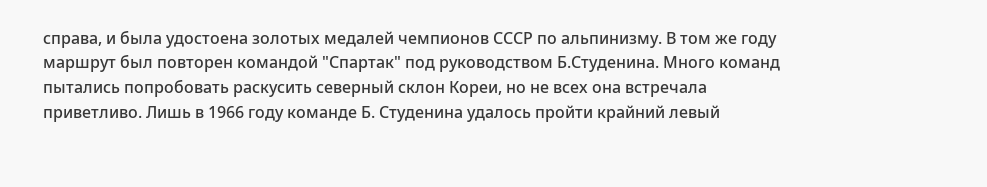справа, и была удостоена золотых медалей чемпионов СССР по альпинизму. В том же году маршрут был повторен командой "Спартак" под руководством Б.Студенина. Много команд пытались попробовать раскусить северный склон Кореи, но не всех она встречала приветливо. Лишь в 1966 году команде Б. Студенина удалось пройти крайний левый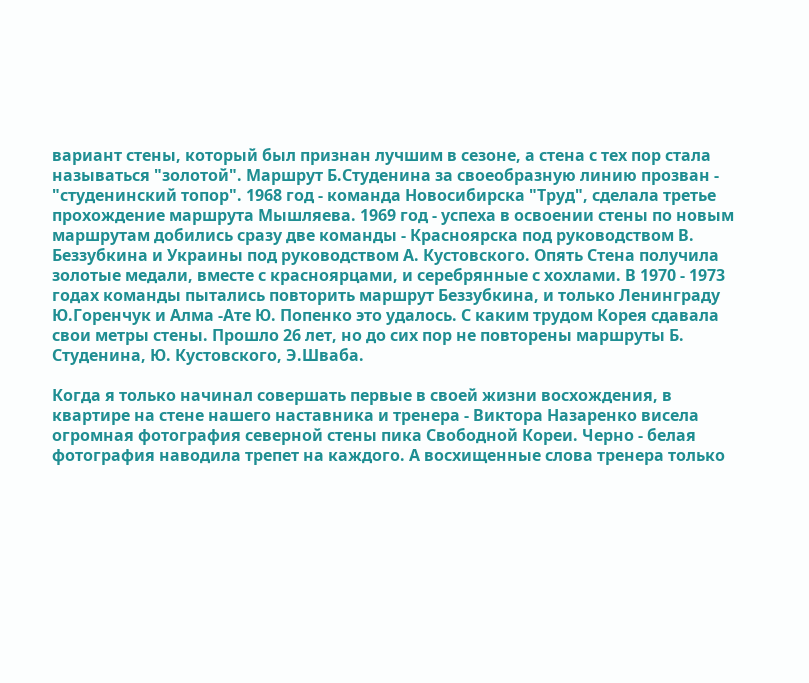вариант стены, который был признан лучшим в сезоне, а стена с тех пор стала называться "золотой". Маршрут Б.Студенина за своеобразную линию прозван - "студенинский топор". 1968 год - команда Новосибирска "Труд", сделала третье прохождение маршрута Мышляева. 1969 год - успеха в освоении стены по новым маршрутам добились сразу две команды - Красноярска под руководством В. Беззубкина и Украины под руководством А. Кустовского. Опять Стена получила золотые медали, вместе с красноярцами, и серебрянные с хохлами. В 1970 - 1973 годах команды пытались повторить маршрут Беззубкина, и только Ленинграду Ю.Горенчук и Алма -Ате Ю. Попенко это удалось. С каким трудом Корея сдавала свои метры стены. Прошло 26 лет, но до сих пор не повторены маршруты Б. Студенина, Ю. Кустовского, Э.Шваба.

Когда я только начинал совершать первые в своей жизни восхождения, в квартире на стене нашего наставника и тренера - Виктора Назаренко висела огромная фотография северной стены пика Свободной Кореи. Черно - белая фотография наводила трепет на каждого. А восхищенные слова тренера только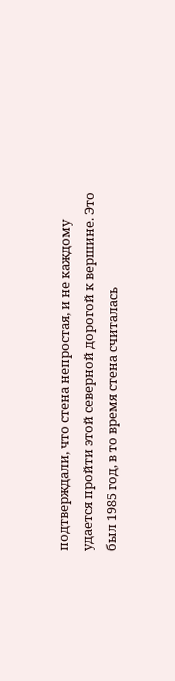подтверждали, что стена непростая, и не каждому удается пройти этой северной дорогой к вершине. Это был 1985 год, в то время стена считалась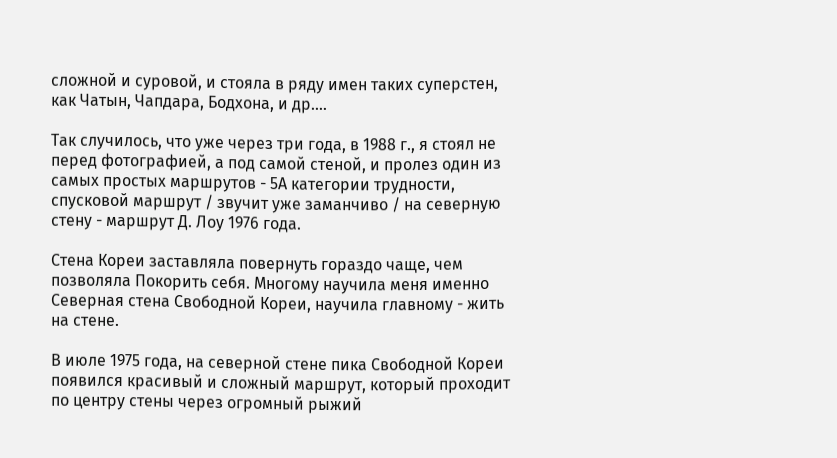сложной и суровой, и стояла в ряду имен таких суперстен, как Чатын, Чапдара, Бодхона, и др.…

Так случилось, что уже через три года, в 1988 г., я стоял не перед фотографией, а под самой стеной, и пролез один из самых простых маршрутов - 5А категории трудности, спусковой маршрут / звучит уже заманчиво / на северную стену - маршрут Д. Лоу 1976 года.

Стена Кореи заставляла повернуть гораздо чаще, чем позволяла Покорить себя. Многому научила меня именно Северная стена Свободной Кореи, научила главному - жить на стене.

В июле 1975 года, на северной стене пика Свободной Кореи появился красивый и сложный маршрут, который проходит по центру стены через огромный рыжий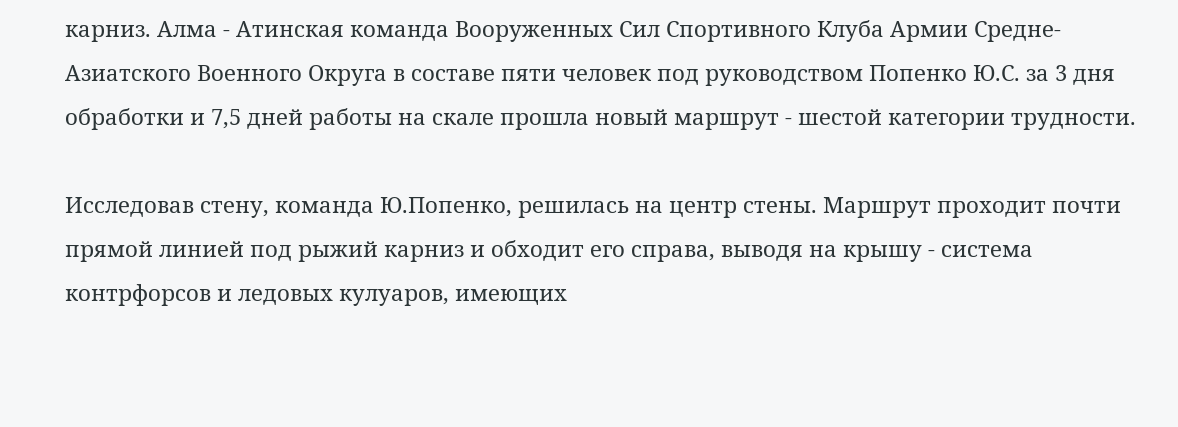карниз. Алма - Атинская команда Вооруженных Сил Спортивного Клуба Армии Средне-Азиатского Военного Округа в составе пяти человек под руководством Попенко Ю.С. за 3 дня обработки и 7,5 дней работы на скале прошла новый маршрут - шестой категории трудности.

Исследовав стену, команда Ю.Попенко, решилась на центр стены. Маршрут проходит почти прямой линией под рыжий карниз и обходит его справа, выводя на крышу - система контрфорсов и ледовых кулуаров, имеющих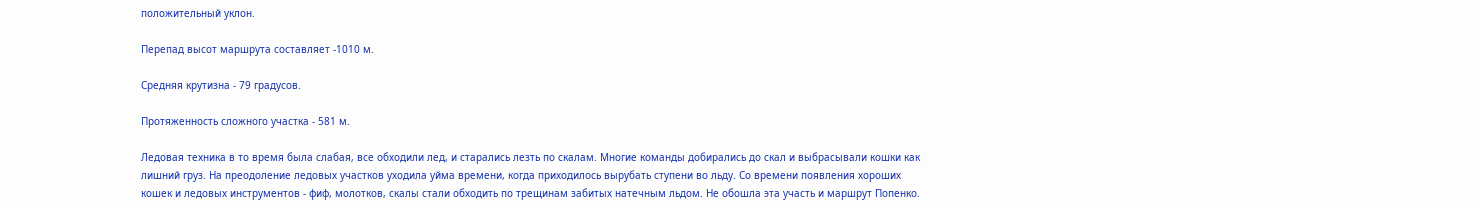положительный уклон.

Перепад высот маршрута составляет -1010 м.

Средняя крутизна - 79 градусов.

Протяженность сложного участка - 581 м.

Ледовая техника в то время была слабая, все обходили лед, и старались лезть по скалам. Многие команды добирались до скал и выбрасывали кошки как лишний груз. На преодоление ледовых участков уходила уйма времени, когда приходилось вырубать ступени во льду. Со времени появления хороших кошек и ледовых инструментов - фиф, молотков, скалы стали обходить по трещинам забитых натечным льдом. Не обошла эта участь и маршрут Попенко.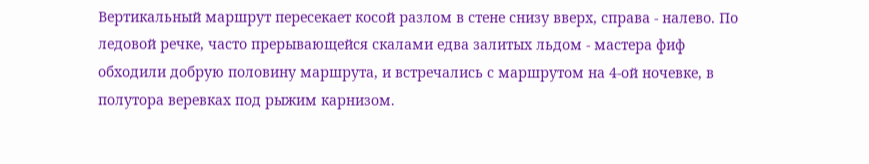Вертикальный маршрут пересекает косой разлом в стене снизу вверх, справа - налево. По ледовой речке, часто прерывающейся скалами едва залитых льдом - мастера фиф обходили добрую половину маршрута, и встречались с маршрутом на 4-ой ночевке, в полутора веревках под рыжим карнизом.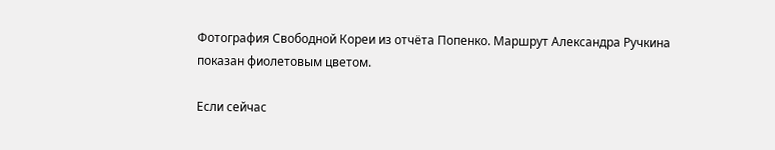Фотография Свободной Кореи из отчёта Попенко. Маршрут Александра Ручкина показан фиолетовым цветом.

Если сейчас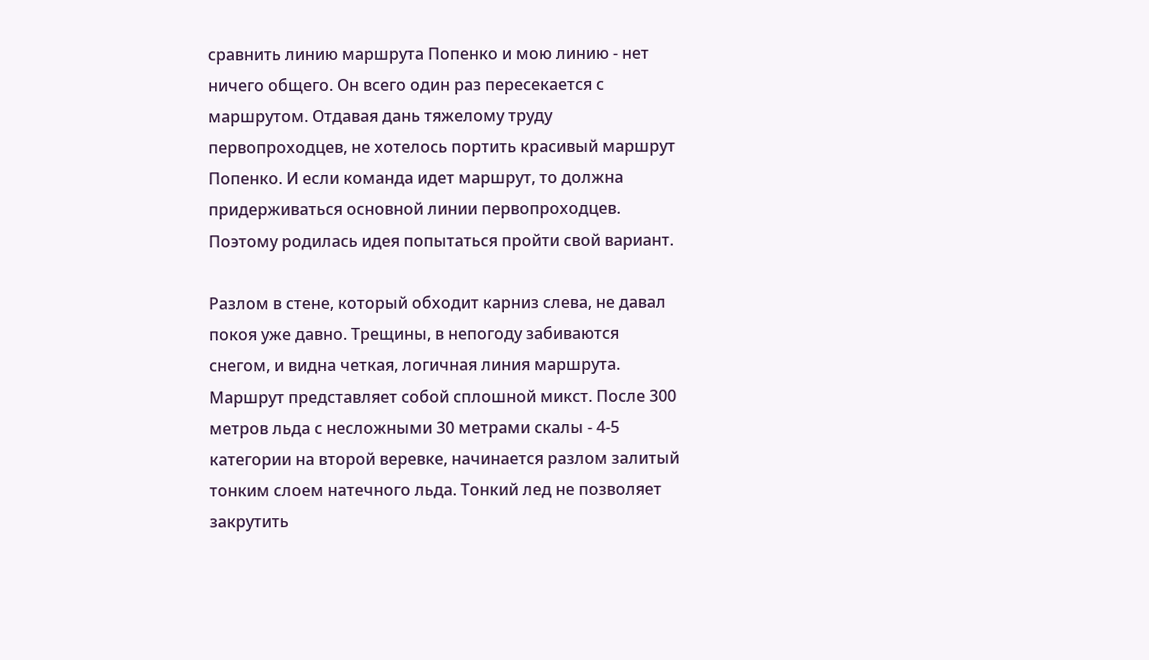сравнить линию маршрута Попенко и мою линию - нет ничего общего. Он всего один раз пересекается с маршрутом. Отдавая дань тяжелому труду первопроходцев, не хотелось портить красивый маршрут Попенко. И если команда идет маршрут, то должна придерживаться основной линии первопроходцев. Поэтому родилась идея попытаться пройти свой вариант.

Разлом в стене, который обходит карниз слева, не давал покоя уже давно. Трещины, в непогоду забиваются снегом, и видна четкая, логичная линия маршрута. Маршрут представляет собой сплошной микст. После 300 метров льда с несложными 30 метрами скалы - 4-5 категории на второй веревке, начинается разлом залитый тонким слоем натечного льда. Тонкий лед не позволяет закрутить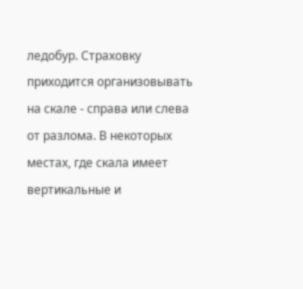ледобур. Страховку приходится организовывать на скале - справа или слева от разлома. В некоторых местах, где скала имеет вертикальные и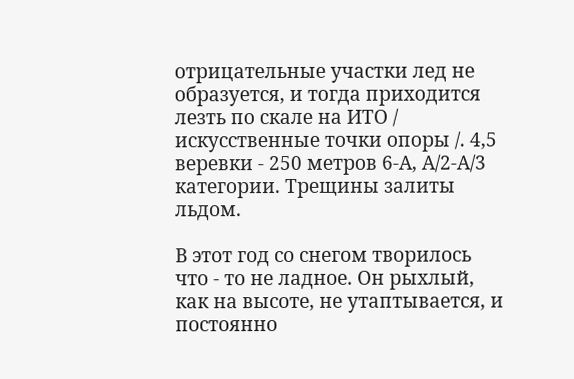отрицательные участки лед не образуется, и тогда приходится лезть по скале на ИТО / искусственные точки опоры /. 4,5 веревки - 250 метров 6-А, А/2-А/3 категории. Трещины залиты льдом.

В этот год со снегом творилось что - то не ладное. Он рыхлый, как на высоте, не утаптывается, и постоянно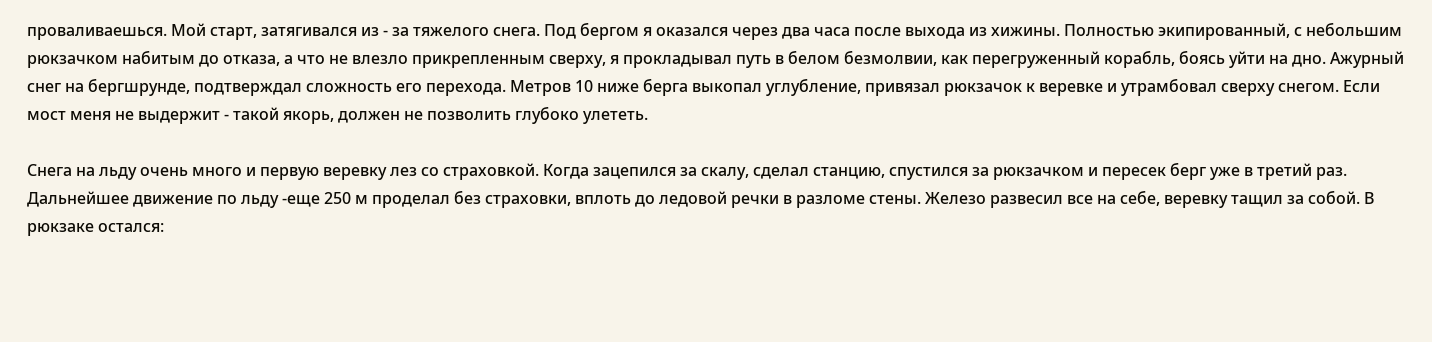проваливаешься. Мой старт, затягивался из - за тяжелого снега. Под бергом я оказался через два часа после выхода из хижины. Полностью экипированный, с небольшим рюкзачком набитым до отказа, а что не влезло прикрепленным сверху, я прокладывал путь в белом безмолвии, как перегруженный корабль, боясь уйти на дно. Ажурный снег на бергшрунде, подтверждал сложность его перехода. Метров 10 ниже берга выкопал углубление, привязал рюкзачок к веревке и утрамбовал сверху снегом. Если мост меня не выдержит - такой якорь, должен не позволить глубоко улететь.

Снега на льду очень много и первую веревку лез со страховкой. Когда зацепился за скалу, сделал станцию, спустился за рюкзачком и пересек берг уже в третий раз. Дальнейшее движение по льду -еще 250 м проделал без страховки, вплоть до ледовой речки в разломе стены. Железо развесил все на себе, веревку тащил за собой. В рюкзаке остался: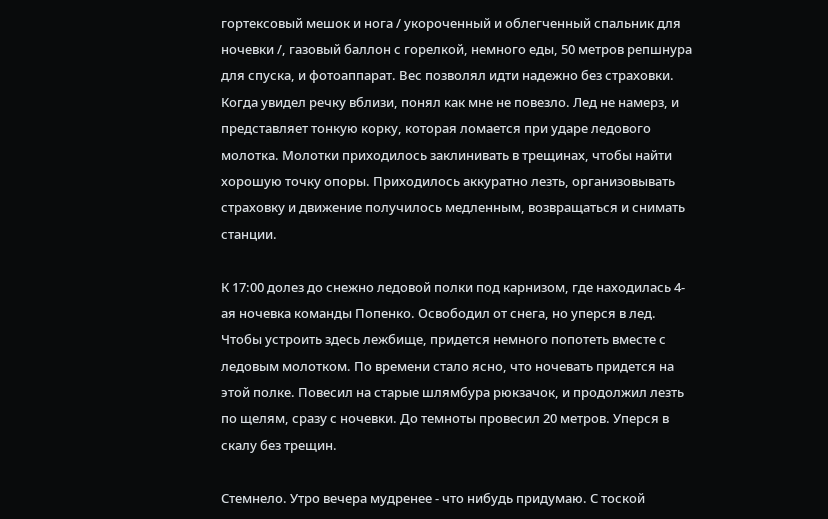гортексовый мешок и нога / укороченный и облегченный спальник для ночевки /, газовый баллон с горелкой, немного еды, 50 метров репшнура для спуска, и фотоаппарат. Вес позволял идти надежно без страховки. Когда увидел речку вблизи, понял как мне не повезло. Лед не намерз, и представляет тонкую корку, которая ломается при ударе ледового молотка. Молотки приходилось заклинивать в трещинах, чтобы найти хорошую точку опоры. Приходилось аккуратно лезть, организовывать страховку и движение получилось медленным, возвращаться и снимать станции.

К 17:00 долез до снежно ледовой полки под карнизом, где находилась 4-ая ночевка команды Попенко. Освободил от снега, но уперся в лед. Чтобы устроить здесь лежбище, придется немного попотеть вместе с ледовым молотком. По времени стало ясно, что ночевать придется на этой полке. Повесил на старые шлямбура рюкзачок, и продолжил лезть по щелям, сразу с ночевки. До темноты провесил 20 метров. Уперся в скалу без трещин.

Стемнело. Утро вечера мудренее - что нибудь придумаю. С тоской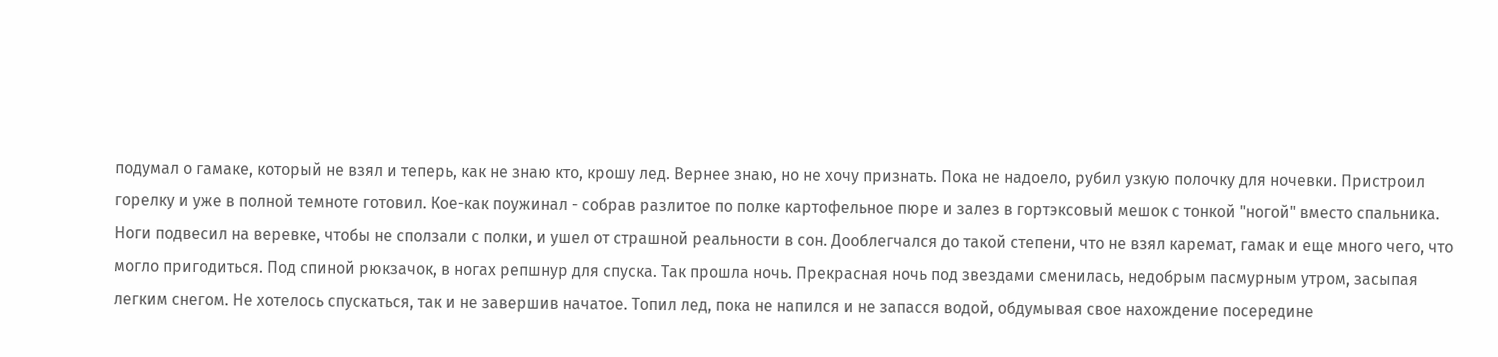подумал о гамаке, который не взял и теперь, как не знаю кто, крошу лед. Вернее знаю, но не хочу признать. Пока не надоело, рубил узкую полочку для ночевки. Пристроил горелку и уже в полной темноте готовил. Кое-как поужинал - собрав разлитое по полке картофельное пюре и залез в гортэксовый мешок с тонкой "ногой" вместо спальника. Ноги подвесил на веревке, чтобы не сползали с полки, и ушел от страшной реальности в сон. Дооблегчался до такой степени, что не взял каремат, гамак и еще много чего, что могло пригодиться. Под спиной рюкзачок, в ногах репшнур для спуска. Так прошла ночь. Прекрасная ночь под звездами сменилась, недобрым пасмурным утром, засыпая легким снегом. Не хотелось спускаться, так и не завершив начатое. Топил лед, пока не напился и не запасся водой, обдумывая свое нахождение посередине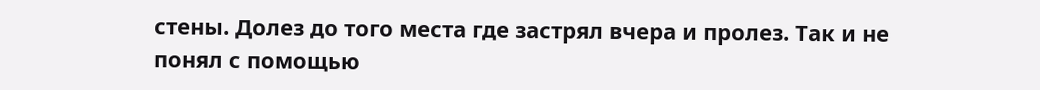стены. Долез до того места где застрял вчера и пролез. Так и не понял с помощью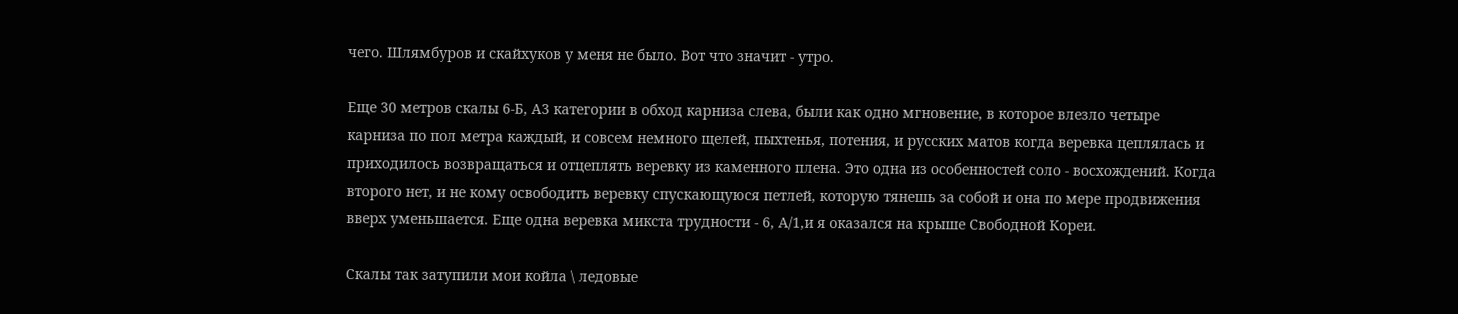чего. Шлямбуров и скайхуков у меня не было. Вот что значит - утро.

Еще 30 метров скалы 6-Б, А3 категории в обход карниза слева, были как одно мгновение, в которое влезло четыре карниза по пол метра каждый, и совсем немного щелей, пыхтенья, потения, и русских матов когда веревка цеплялась и приходилось возвращаться и отцеплять веревку из каменного плена. Это одна из особенностей соло - восхождений. Когда второго нет, и не кому освободить веревку спускающуюся петлей, которую тянешь за собой и она по мере продвижения вверх уменьшается. Еще одна веревка микста трудности - 6, А/1,и я оказался на крыше Свободной Кореи.

Скалы так затупили мои койла \ ледовые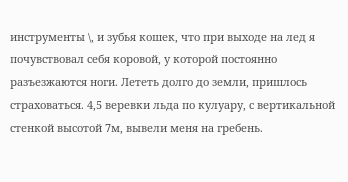инструменты \, и зубья кошек, что при выходе на лед я почувствовал себя коровой, у которой постоянно разъезжаются ноги. Лететь долго до земли, пришлось страховаться. 4,5 веревки льда по кулуару, с вертикальной стенкой высотой 7м, вывели меня на гребень.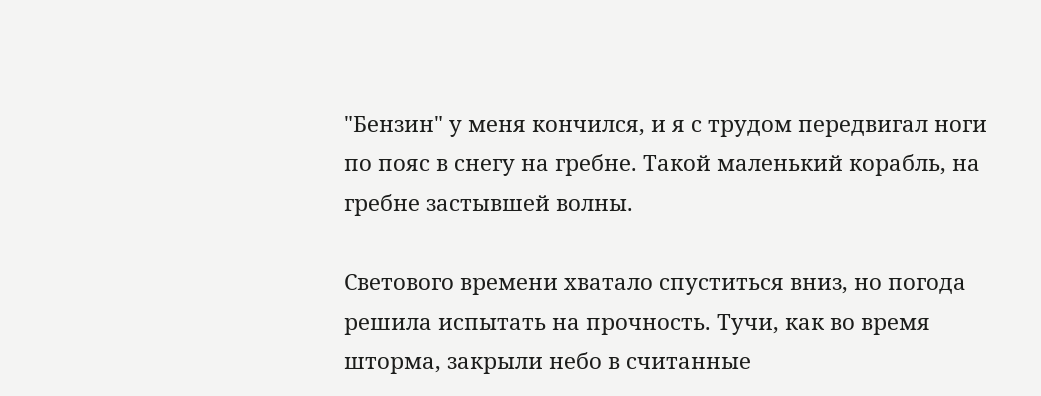"Бензин" у меня кончился, и я с трудом передвигал ноги по пояс в снегу на гребне. Такой маленький корабль, на гребне застывшей волны.

Светового времени хватало спуститься вниз, но погода решила испытать на прочность. Тучи, как во время шторма, закрыли небо в считанные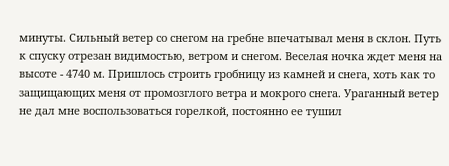минуты. Сильный ветер со снегом на гребне впечатывал меня в склон. Путь к спуску отрезан видимостью, ветром и снегом. Веселая ночка ждет меня на высоте - 4740 м. Пришлось строить гробницу из камней и снега, хоть как то защищающих меня от промозглого ветра и мокрого снега. Ураганный ветер не дал мне воспользоваться горелкой, постоянно ее тушил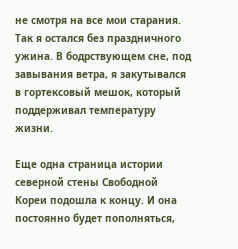не смотря на все мои старания. Так я остался без праздничного ужина. В бодрствующем сне, под завывания ветра, я закутывался в гортексовый мешок, который поддерживал температуру жизни.

Еще одна страница истории северной стены Свободной Кореи подошла к концу. И она постоянно будет пополняться,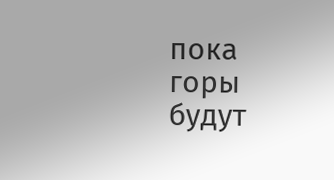пока горы будут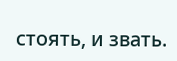стоять, и звать.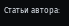Статьи автора: